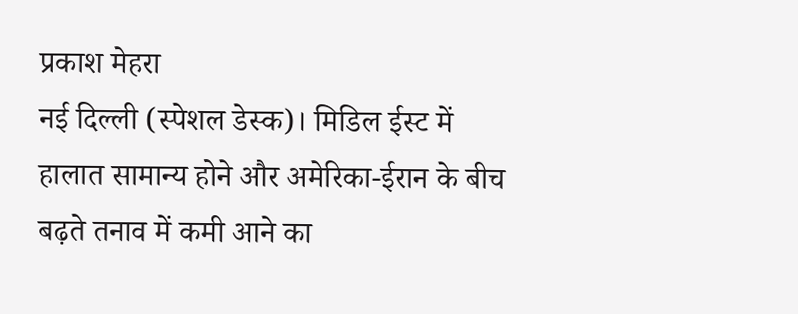प्रकाश मेहरा
नई दिल्ली (स्पेशल डेस्क)। मिडिल ईस्ट में हालात सामान्य होने और अमेरिका-ईरान के बीच बढ़ते तनाव में कमी आने का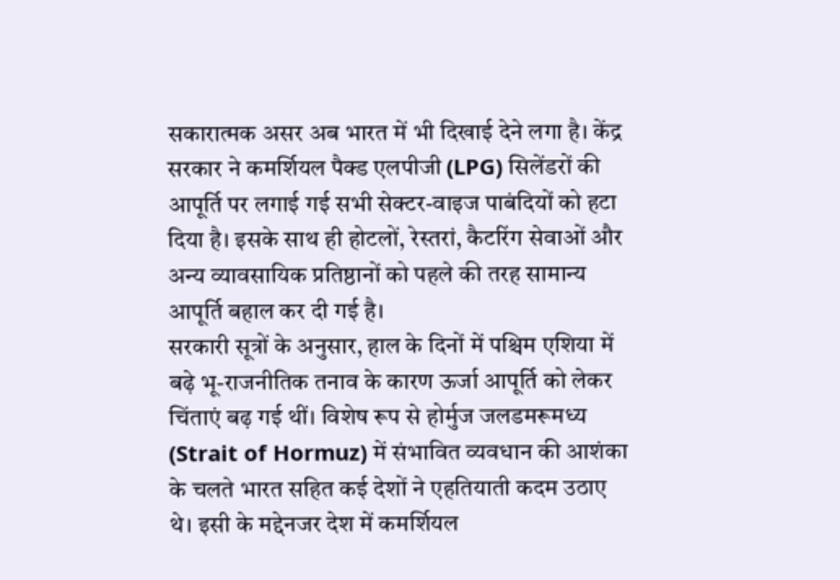सकारात्मक असर अब भारत में भी दिखाई देने लगा है। केंद्र सरकार ने कमर्शियल पैक्ड एलपीजी (LPG) सिलेंडरों की आपूर्ति पर लगाई गई सभी सेक्टर-वाइज पाबंदियों को हटा दिया है। इसके साथ ही होटलों, रेस्तरां, कैटरिंग सेवाओं और अन्य व्यावसायिक प्रतिष्ठानों को पहले की तरह सामान्य आपूर्ति बहाल कर दी गई है।
सरकारी सूत्रों के अनुसार, हाल के दिनों में पश्चिम एशिया में बढ़े भू-राजनीतिक तनाव के कारण ऊर्जा आपूर्ति को लेकर चिंताएं बढ़ गई थीं। विशेष रूप से होर्मुज जलडमरूमध्य (Strait of Hormuz) में संभावित व्यवधान की आशंका के चलते भारत सहित कई देशों ने एहतियाती कदम उठाए थे। इसी के मद्देनजर देश में कमर्शियल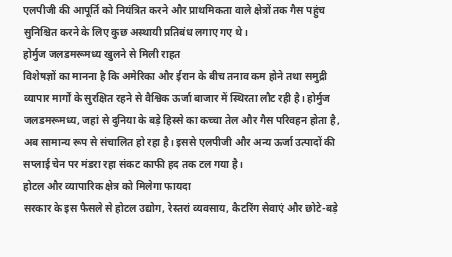एलपीजी की आपूर्ति को नियंत्रित करने और प्राथमिकता वाले क्षेत्रों तक गैस पहुंच सुनिश्चित करने के लिए कुछ अस्थायी प्रतिबंध लगाए गए थे।
होर्मुज जलडमरूमध्य खुलने से मिली राहत
विशेषज्ञों का मानना है कि अमेरिका और ईरान के बीच तनाव कम होने तथा समुद्री व्यापार मार्गों के सुरक्षित रहने से वैश्विक ऊर्जा बाजार में स्थिरता लौट रही है। होर्मुज जलडमरूमध्य, जहां से दुनिया के बड़े हिस्से का कच्चा तेल और गैस परिवहन होता है, अब सामान्य रूप से संचालित हो रहा है। इससे एलपीजी और अन्य ऊर्जा उत्पादों की सप्लाई चेन पर मंडरा रहा संकट काफी हद तक टल गया है।
होटल और व्यापारिक क्षेत्र को मिलेगा फायदा
सरकार के इस फैसले से होटल उद्योग, रेस्तरां व्यवसाय, कैटरिंग सेवाएं और छोटे-बड़े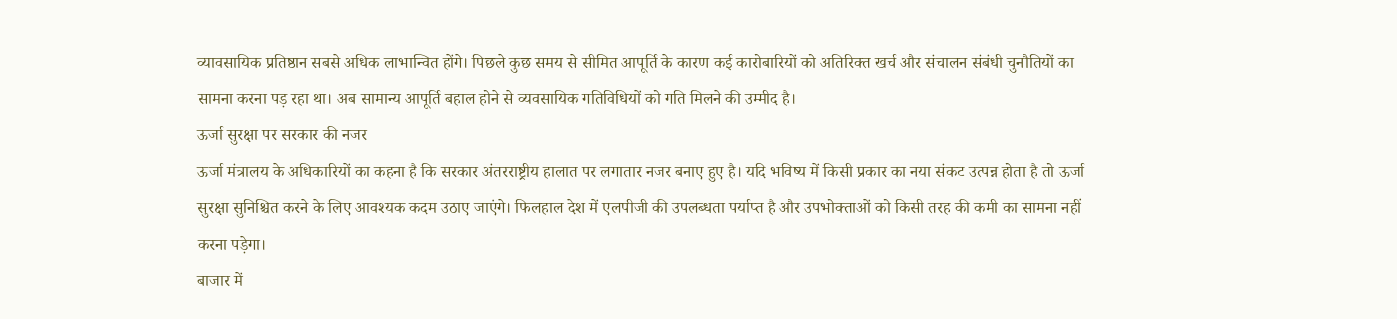व्यावसायिक प्रतिष्ठान सबसे अधिक लाभान्वित होंगे। पिछले कुछ समय से सीमित आपूर्ति के कारण कई कारोबारियों को अतिरिक्त खर्च और संचालन संबंधी चुनौतियों का सामना करना पड़ रहा था। अब सामान्य आपूर्ति बहाल होने से व्यवसायिक गतिविधियों को गति मिलने की उम्मीद है।
ऊर्जा सुरक्षा पर सरकार की नजर
ऊर्जा मंत्रालय के अधिकारियों का कहना है कि सरकार अंतरराष्ट्रीय हालात पर लगातार नजर बनाए हुए है। यदि भविष्य में किसी प्रकार का नया संकट उत्पन्न होता है तो ऊर्जा सुरक्षा सुनिश्चित करने के लिए आवश्यक कदम उठाए जाएंगे। फिलहाल देश में एलपीजी की उपलब्धता पर्याप्त है और उपभोक्ताओं को किसी तरह की कमी का सामना नहीं करना पड़ेगा।
बाजार में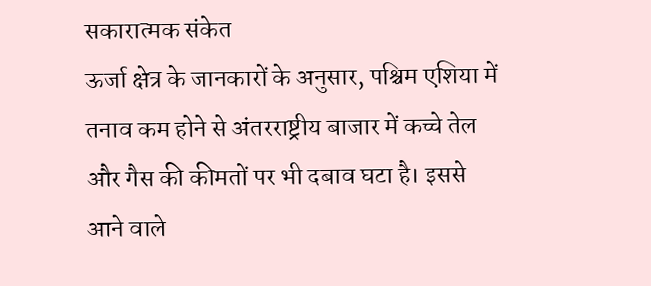सकारात्मक संकेत
ऊर्जा क्षेत्र के जानकारों के अनुसार, पश्चिम एशिया में तनाव कम होने से अंतरराष्ट्रीय बाजार में कच्चे तेल और गैस की कीमतों पर भी दबाव घटा है। इससे आने वाले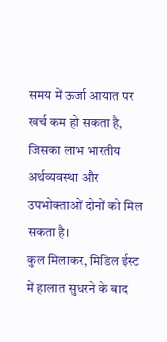समय में ऊर्जा आयात पर खर्च कम हो सकता है, जिसका लाभ भारतीय अर्थव्यवस्था और उपभोक्ताओं दोनों को मिल सकता है।
कुल मिलाकर, मिडिल ईस्ट में हालात सुधरने के बाद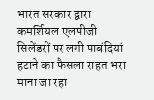भारत सरकार द्वारा कमर्शियल एलपीजी सिलेंडरों पर लगी पाबंदियां हटाने का फैसला राहत भरा माना जा रहा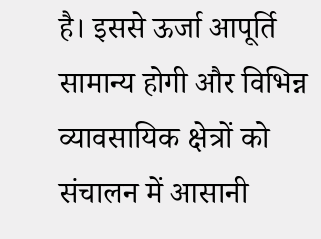है। इससे ऊर्जा आपूर्ति सामान्य होगी और विभिन्न व्यावसायिक क्षेत्रों को संचालन में आसानी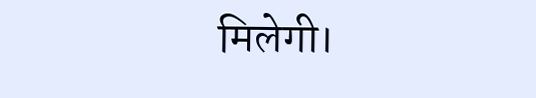मिलेगी।